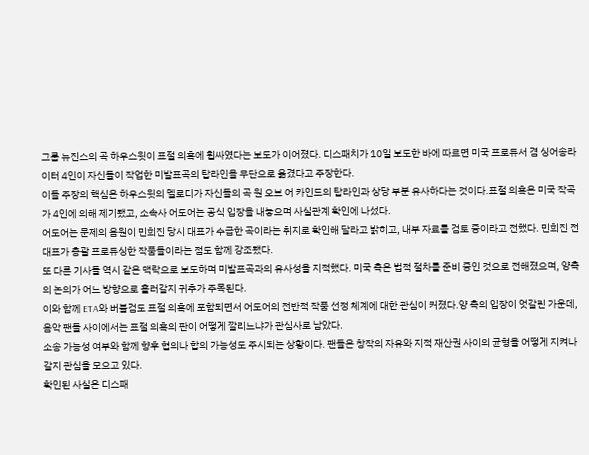그룹 뉴진스의 곡 하우스윗이 표절 의혹에 휩싸였다는 보도가 이어졌다. 디스패치가 10일 보도한 바에 따르면 미국 프로듀서 겸 싱어송라이터 4인이 자신들이 작업한 미발표곡의 탑라인을 무단으로 옮겼다고 주장한다.
이들 주장의 핵심은 하우스윗의 멜로디가 자신들의 곡 원 오브 어 카인드의 탑라인과 상당 부분 유사하다는 것이다.표절 의혹은 미국 작곡가 4인에 의해 제기됐고, 소속사 어도어는 공식 입장을 내놓으며 사실관계 확인에 나섰다.
어도어는 문제의 음원이 민희진 당시 대표가 수급한 곡이라는 취지로 확인해 달라고 밝히고, 내부 자료를 검토 중이라고 전했다. 민희진 전 대표가 총괄 프로듀싱한 작품들이라는 점도 함께 강조됐다.
또 다른 기사들 역시 같은 맥락으로 보도하며 미발표곡과의 유사성을 지적했다. 미국 측은 법적 절차를 준비 중인 것으로 전해졌으며, 양측의 논의가 어느 방향으로 흘러갈지 귀추가 주목된다.
이와 함께 ETA와 버블검도 표절 의혹에 포함되면서 어도어의 전반적 작품 선정 체계에 대한 관심이 커졌다.양 측의 입장이 엇갈린 가운데, 음악 팬들 사이에서는 표절 의혹의 판이 어떻게 깔리느냐가 관심사로 남았다.
소송 가능성 여부와 함께 향후 협의나 합의 가능성도 주시되는 상황이다. 팬들은 창작의 자유와 지적 재산권 사이의 균형을 어떻게 지켜나갈지 관심을 모으고 있다.
확인된 사실은 디스패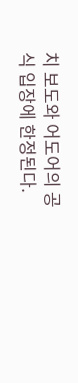치 보도와 어도어의 공식 입장에 한정된다.